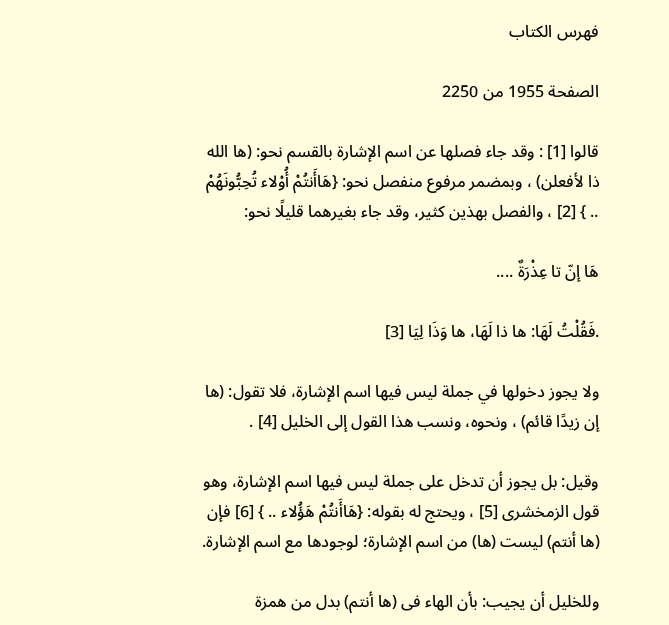فهرس الكتاب

الصفحة 1955 من 2250

قالوا [1] : وقد جاء فصلها عن اسم الإشارة بالقسم نحو: (ها الله ذا لأفعلن) ، وبمضمر مرفوع منفصل نحو: {هَاأَنتُمْ أُوْلاء تُحِبُّونَهُمْ .. } [2] ، والفصل بهذين كثير، وقد جاء بغيرهما قليلًا نحو:

هَا إنّ تا عِذْرَةٌ ....

.فَقُلْتُ لَهَا: ها ذا لَهَا، ها وَذَا لِيَا [3]

ولا يجوز دخولها في جملة ليس فيها اسم الإشارة، فلا تقول: (ها إن زيدًا قائم) ، ونحوه، ونسب هذا القول إلى الخليل [4] .

وقيل: بل يجوز أن تدخل على جملة ليس فيها اسم الإشارة، وهو قول الزمخشرى [5] ، ويحتج له بقوله: {هَاأَنتُمْ هَؤُلاء .. } [6] فإن (ها أنتم) ليست (ها) من اسم الإشارة؛ لوجودها مع اسم الإشارة.

وللخليل أن يجيب: بأن الهاء فى (ها أنتم) بدل من همزة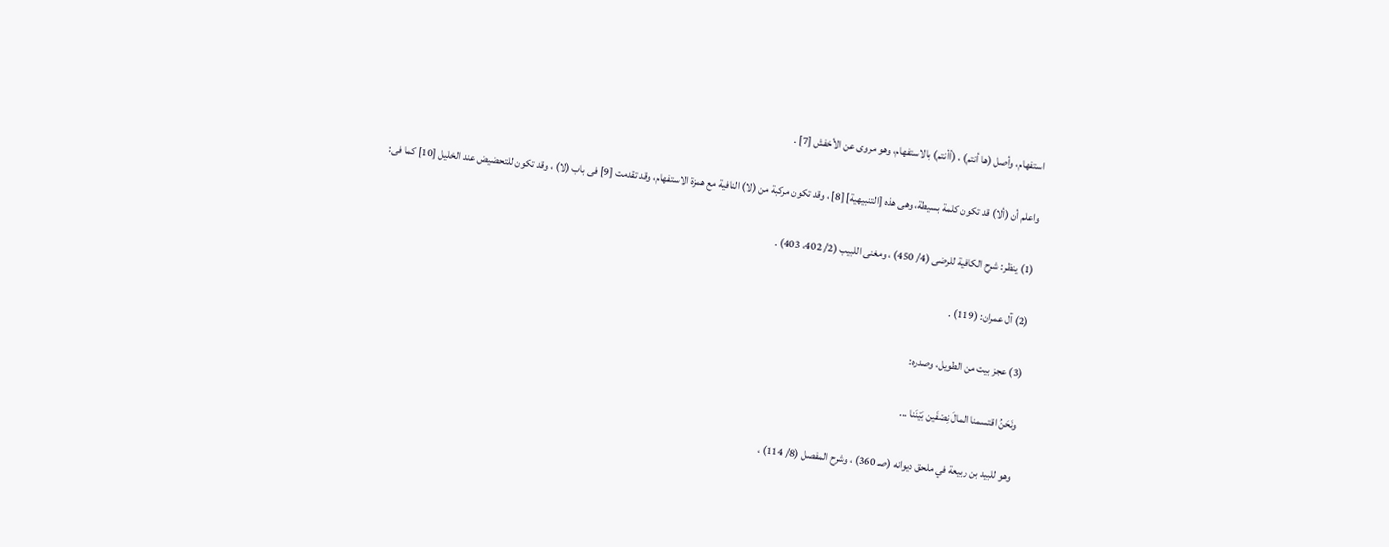استفهام، وأصل (ها أنتم) ، (أأنتم) بالاستفهام، وهو مروى عن الأخفش [7] .

واعلم أن (ألا) قد تكون كلمة بسيطة، وهى هذه [التنبيهية] [8] ، وقد تكون مركبة من (لا) النافية مع همزة الاستفهام، وقد تقدمت [9] فى باب (لا) ، وقد تكون للتحضيض عند الخليل [10] كما فى:

(1) ينظر: شرح الكافية للرضى (4/ 450) ، ومغنى اللبيب (2/ 402، 403) .

(2) آل عمران: (119) .

(3) عجز بيت من الطويل، وصدره:

ونَحَنُ اقتسمنا المالَ نِصْفَين بَيْنَنا ...

وهو للبيد بن ربيعة في ملحق ديوانه (صـ 360) ، وشرح المفصل (8/ 114) ،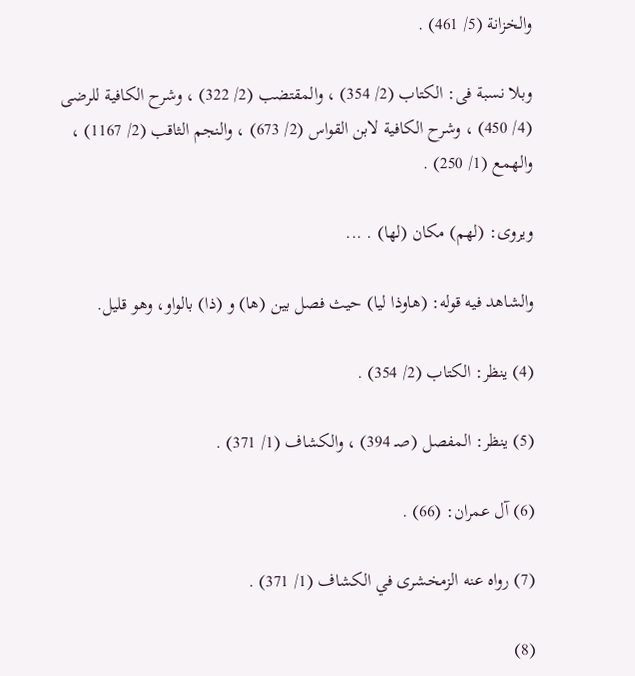والخزانة (5/ 461) .

وبلا نسبة فى: الكتاب (2/ 354) ، والمقتضب (2/ 322) ، وشرح الكافية للرضى (4/ 450) ، وشرح الكافية لابن القواس (2/ 673) ، والنجم الثاقب (2/ 1167) ، والهمع (1/ 250) .

ويروى: (لهم) مكان (لها) . ...

والشاهد فيه قوله: (هاوذا ليا) حيث فصل بين (ها) و (ذا) بالواو، وهو قليل.

(4) ينظر: الكتاب (2/ 354) .

(5) ينظر: المفصل (صـ 394) ، والكشاف (1/ 371) .

(6) آل عمران: (66) .

(7) رواه عنه الزمخشرى في الكشاف (1/ 371) .

(8)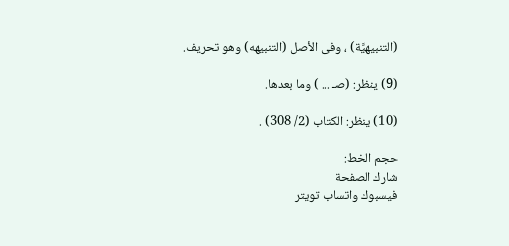(التنبيهيَّة) ، وفى الأصل (التنبيهه) وهو تحريف.

(9) ينظر: (صـ ... ) وما بعدها.

(10) ينظر: الكتاب (2/ 308) .

حجم الخط:
شارك الصفحة
فيسبوك واتساب تويتر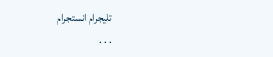تليجرام انستجرام
. . .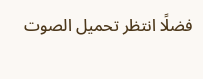فضلًا انتظر تحميل الصوت